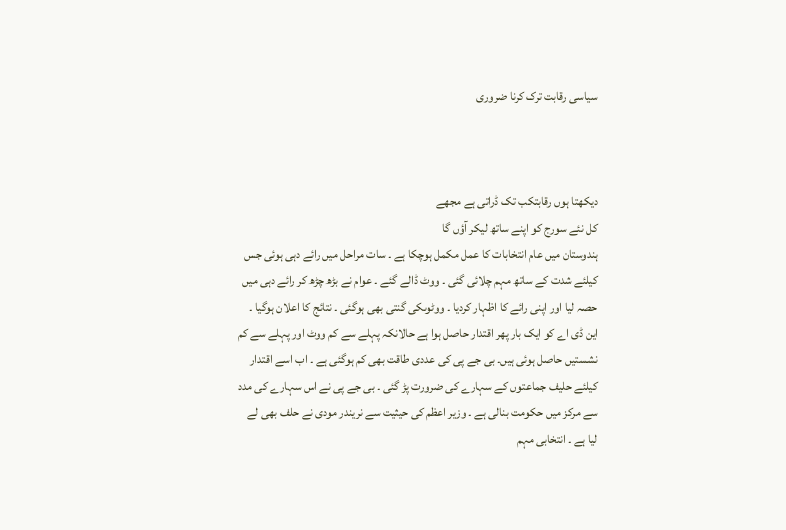سیاسی رقابت ترک کرنا ضروری



دیکھتا ہوں رقابتکب تک ڈراتی ہے مجھے
کل نئے سورج کو اپنے ساتھ لیکر آؤں گا
ہندوستان میں عام انتخابات کا عمل مکمل ہوچکا ہے ۔ سات مراحل میں رائے دہی ہوئی جس کیلئے شدت کے ساتھ مہم چلائی گئی ۔ ووٹ ڈالے گئے ۔ عوام نے بڑھ چڑھ کر رائے دہی میں حصہ لیا اور اپنی رائے کا اظہار کردیا ۔ ووٹوںکی گنتی بھی ہوگئی ۔ نتائج کا اعلان ہوگیا ۔ این ڈی اے کو ایک بار پھر اقتدار حاصل ہوا ہے حالانکہ پہلے سے کم ووٹ اور پہلے سے کم نشستیں حاصل ہوئی ہیں۔ بی جے پی کی عددی طاقت بھی کم ہوگئی ہے ۔ اب اسے اقتدار کیلئے حلیف جماعتوں کے سہارے کی ضرورت پڑ گئی ۔ بی جے پی نے اس سہارے کی مدد سے مرکز میں حکومت بنالی ہے ۔ وزیر اعظم کی حیثیت سے نریندر مودی نے حلف بھی لے لیا ہے ۔ انتخابی مہم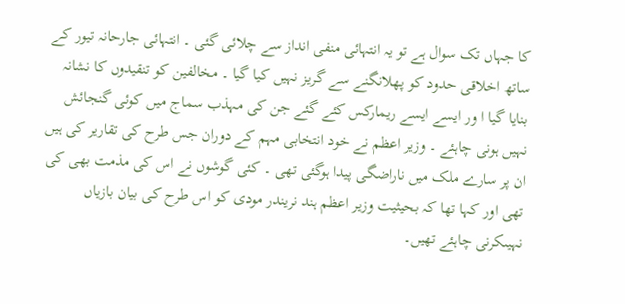کا جہاں تک سوال ہے تو یہ انتہائی منفی انداز سے چلائی گئی ۔ انتہائی جارحانہ تیور کے ساتھ اخلاقی حدود کو پھلانگنے سے گریز نہیں کیا گیا ۔ مخالفین کو تنقیدوں کا نشانہ بنایا گیا ا ور ایسے ایسے ریمارکس کئے گئے جن کی مہذب سماج میں کوئی گنجائش نہیں ہونی چاہئے ۔ وزیر اعظم نے خود انتخابی مہم کے دوران جس طرح کی تقاریر کی ہیں ان پر سارے ملک میں ناراضگی پیدا ہوگئی تھی ۔ کئی گوشوں نے اس کی مذمت بھی کی تھی اور کہا تھا کہ بحیثیت وزیر اعظم ہند نریندر مودی کو اس طرح کی بیان بازیاں نہیںکرنی چاہئے تھیں۔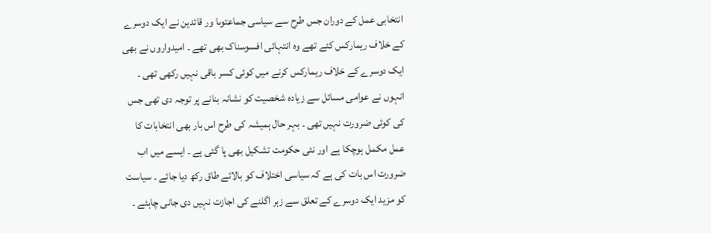انتخابی عمل کے دوران جس طرح سے سیاسی جماعتوںا ور قائدین نے ایک دوسرے کے خلاف ریمارکس کئے تھے وہ انتہائی افسوسناک بھی تھے ۔ امیدواروں نے بھی ایک دوسرے کے خلاف ریمارکس کرنے میں کوئی کسر باقی نہیں رکھی تھی ۔ انہوں نے عوامی مسائل سے زیادہ شخصیت کو نشانہ بنانے پر توجہ دی تھی جس کی کوئی ضرورت نہیں تھی ۔ بہر حال ہمیشہ کی طرح اس بار بھی انتخابات کا عمل مکمل ہوچکا ہے اور نئی حکومت تشکیل بھی پا گئی ہے ۔ ایسے میں اب ضرورت اس بات کی ہے کہ سیاسی اختلاف کو بالائے طاق رکھ دیا جائے ۔ سیاست کو مزید ایک دوسرے کے تعلق سے زہر اگلنے کی اجازت نہیں دی جانی چاہئے ۔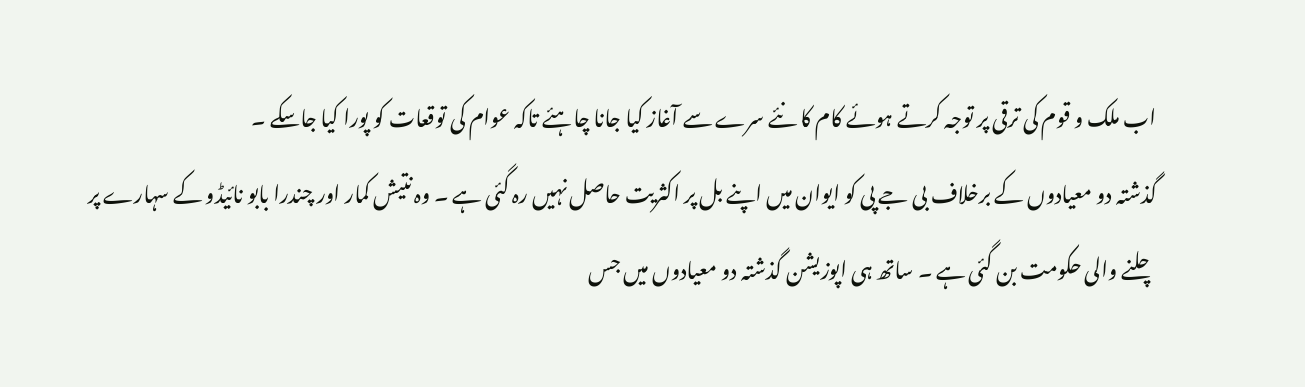اب ملک و قوم کی ترقی پر توجہ کرتے ہوئے کام کا نئے سرے سے آغاز کیا جانا چاہئے تاکہ عوام کی توقعات کو پورا کیا جاسکے ۔
گذشتہ دو معیادوں کے برخلاف بی جے پی کو ایوان میں اپنے بل پر اکثریت حاصل نہیں رہ گئی ہے ۔ وہ نتیش کمار اور چندرا بابو نائیڈو کے سہارے پر چلنے والی حکومت بن گئی ہے ۔ ساتھ ہی اپوزیشن گذشتہ دو معیادوں میں جس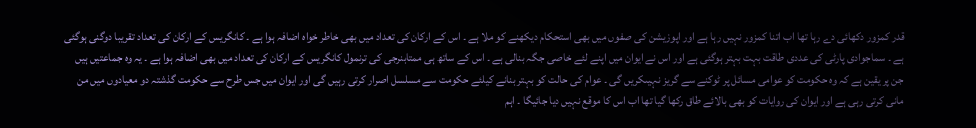قدر کمزور دکھائی دے رہا تھا اب اتنا کمزور نہیں رہا ہے اور اپوزیشن کی صفوں میں بھی استحکام دیکھنے کو ملا ہے ۔ اس کے ارکان کی تعداد میں بھی خاطر خواہ اضافہ ہوا ہے ۔ کانگریس کے ارکان کی تعداد تقریبا دوگنی ہوگئی ہے ۔ سماجوادی پارٹی کی عددی طاقت بہت بہتر ہوگئی ہے اور اس نے ایوان میں اپنے لئے خاصی جگہ بنالی ہے ۔ اس کے ساتھ ہی ممتابنرجی کی ترنمول کانگریس کے ارکان کی تعداد میں بھی اضافہ ہوا ہے ۔ یہ وہ جماعتیں ہیں جن پر یقین ہے کہ وہ حکومت کو عوامی مسائل پر ٹوکنے سے گریز نہیںکریں گی ۔ عوام کی حالت کو بہتر بنانے کیلئے حکومت سے مسلسل اصرار کرتی رہیں گی اور ایوان میں جس طرح سے حکومت گذشتہ دو معیادوں میں من مانی کرتی رہی ہے اور ایوان کی روایات کو بھی بالائے طاق رکھا گیا تھا اب اس کا موقع نہیں دیا جائیگا ۔ اہم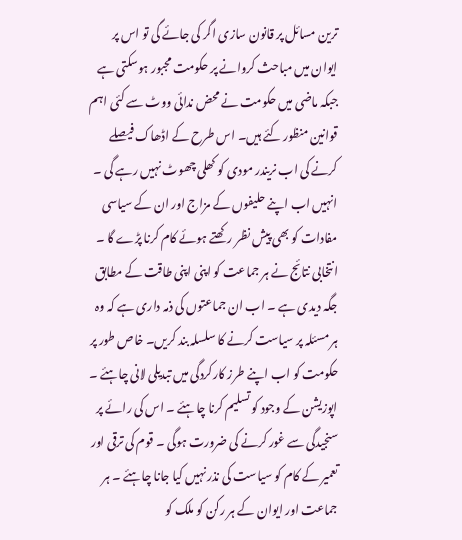ترین مسائل پر قانون سازی اگر کی جائے گی تو اس پر ایوان میں مباحث کروانے پر حکومت مجبور ہوسکتی ہے جبکہ ماضی میں حکومت نے محض ندائی ووٹ سے کئی اہم قوانین منظور کئے ہیں۔ اس طرح کے اڈھاک فیصلے کرنے کی اب نریندر مودی کو کھلی چھوٹ نہیں رہے گی ۔ انہیں اب اپنے حلیفوں کے مزاج اور ان کے سیاسی مفادات کو بھی پیش نظر رکھتے ہوئے کام کرنا پڑے گا ۔
انتخابی نتائج نے ہر جماعت کو اپنی اپنی طاقت کے مطابق جگہ دیدی ہے ۔ اب ان جماعتوں کی ذمہ داری ہے کہ وہ ہر مسئلہ پر سیاست کرنے کا سلسلہ بند کریں۔ خاص طور پر حکومت کو اب اپنے طرز کارکردگی میں تبدیلی لانی چاہئے ۔ اپوزیشن کے وجود کو تسلیم کرنا چاہئے ۔ اس کی رائے پر سنجیدگی سے غور کرنے کی ضرورت ہوگی ۔ قوم کی ترقی اور تعمیر کے کام کو سیاست کی نذر نہیں کیا جانا چاہئے ۔ ہر جماعت اور ایوان کے ہر رکن کو ملک کو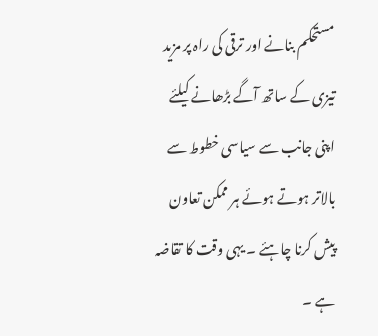مستحکم بنانے اور ترقی کی راہ پر مزید تیزی کے ساتھ آگے بڑھانے کیلئے اپنی جانب سے سیاسی خطوط سے بالاتر ہوتے ہوئے ہر ممکن تعاون پیش کرنا چاہئے ۔ یہی وقت کا تقاضہ ہے ۔